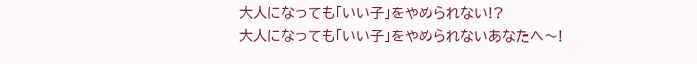大人になっても「いい子」をやめられない!?
大人になっても「いい子」をやめられないあなたへ〜!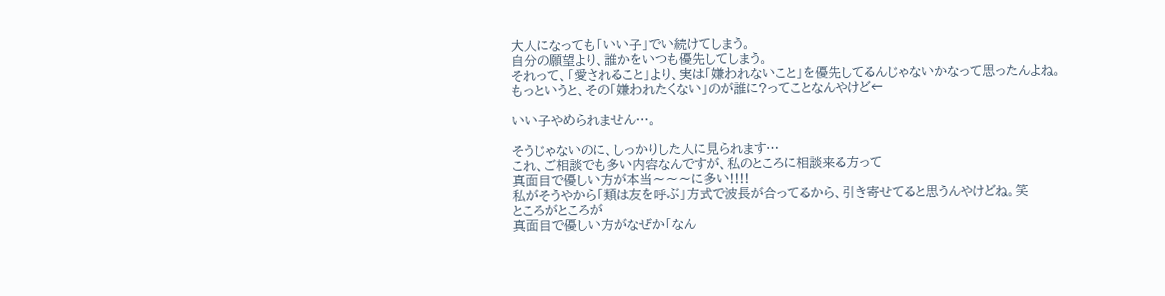大人になっても「いい子」でい続けてしまう。
自分の願望より、誰かをいつも優先してしまう。
それって、「愛されること」より、実は「嫌われないこと」を優先してるんじゃないかなって思ったんよね。
もっというと、その「嫌われたくない」のが誰に?ってことなんやけど←

いい子やめられません…。

そうじゃないのに、しっかりした人に見られます…
これ、ご相談でも多い内容なんですが、私のところに相談来る方って
真面目で優しい方が本当〜〜〜に多い!!!!
私がそうやから「類は友を呼ぶ」方式で波長が合ってるから、引き寄せてると思うんやけどね。笑
ところがところが
真面目で優しい方がなぜか「なん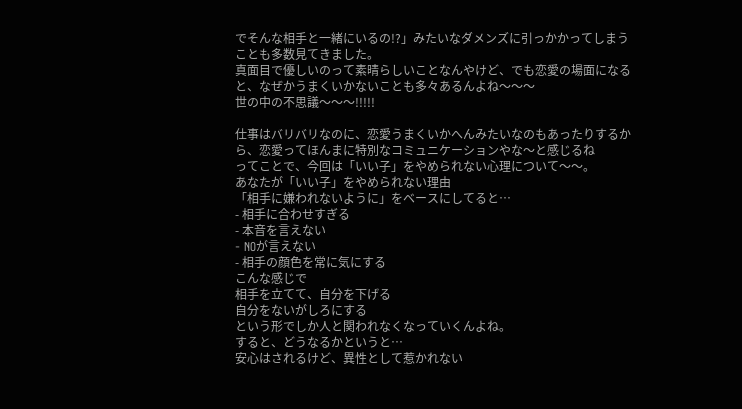でそんな相手と一緒にいるの!?」みたいなダメンズに引っかかってしまうことも多数見てきました。
真面目で優しいのって素晴らしいことなんやけど、でも恋愛の場面になると、なぜかうまくいかないことも多々あるんよね〜〜〜
世の中の不思議〜〜〜!!!!!

仕事はバリバリなのに、恋愛うまくいかへんみたいなのもあったりするから、恋愛ってほんまに特別なコミュニケーションやな〜と感じるね
ってことで、今回は「いい子」をやめられない心理について〜〜。
あなたが「いい子」をやめられない理由
「相手に嫌われないように」をベースにしてると…
- 相手に合わせすぎる
- 本音を言えない
- NOが言えない
- 相手の顔色を常に気にする
こんな感じで
相手を立てて、自分を下げる
自分をないがしろにする
という形でしか人と関われなくなっていくんよね。
すると、どうなるかというと…
安心はされるけど、異性として惹かれない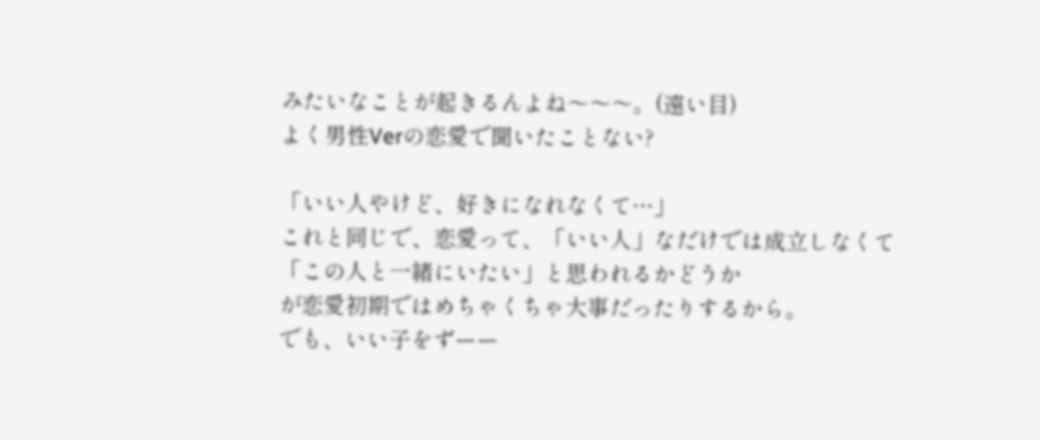みたいなことが起きるんよね〜〜〜。(遠い目)
よく男性Verの恋愛で聞いたことない?

「いい人やけど、好きになれなくて…」
これと同じで、恋愛って、「いい人」なだけでは成立しなくて
「この人と一緒にいたい」と思われるかどうか
が恋愛初期ではめちゃくちゃ大事だったりするから。
でも、いい子をずーー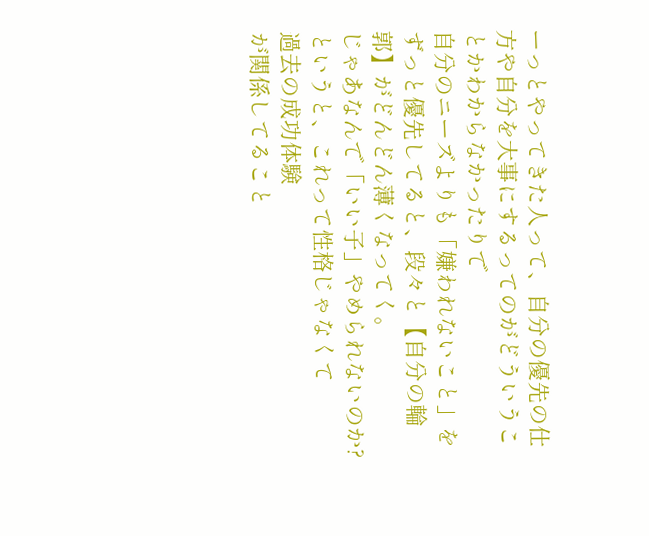ーっとやってきた人って、自分の優先の仕方や自分を大事にするってのがどういうことかわからなかったりで
自分のニーズよりも「嫌われないこと」をずっと優先してると、段々と【自分の輪郭】がどんどん薄くなってく。
じゃあなんで「いい子」やめられないのか?というと、これって性格じゃなくて
過去の成功体験
が関係してること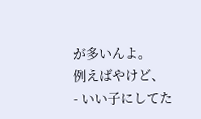が多いんよ。
例えばやけど、
- いい子にしてた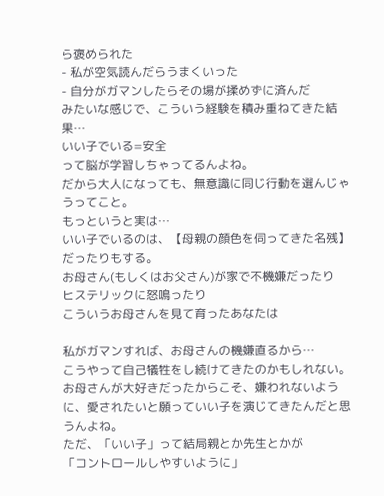ら褒められた
- 私が空気読んだらうまくいった
- 自分がガマンしたらその場が揉めずに済んだ
みたいな感じで、こういう経験を積み重ねてきた結果…
いい子でいる=安全
って脳が学習しちゃってるんよね。
だから大人になっても、無意識に同じ行動を選んじゃうってこと。
もっというと実は…
いい子でいるのは、【母親の顔色を伺ってきた名残】だったりもする。
お母さん(もしくはお父さん)が家で不機嫌だったり
ヒステリックに怒鳴ったり
こういうお母さんを見て育ったあなたは

私がガマンすれば、お母さんの機嫌直るから…
こうやって自己犠牲をし続けてきたのかもしれない。
お母さんが大好きだったからこそ、嫌われないように、愛されたいと願っていい子を演じてきたんだと思うんよね。
ただ、「いい子」って結局親とか先生とかが
「コントロールしやすいように」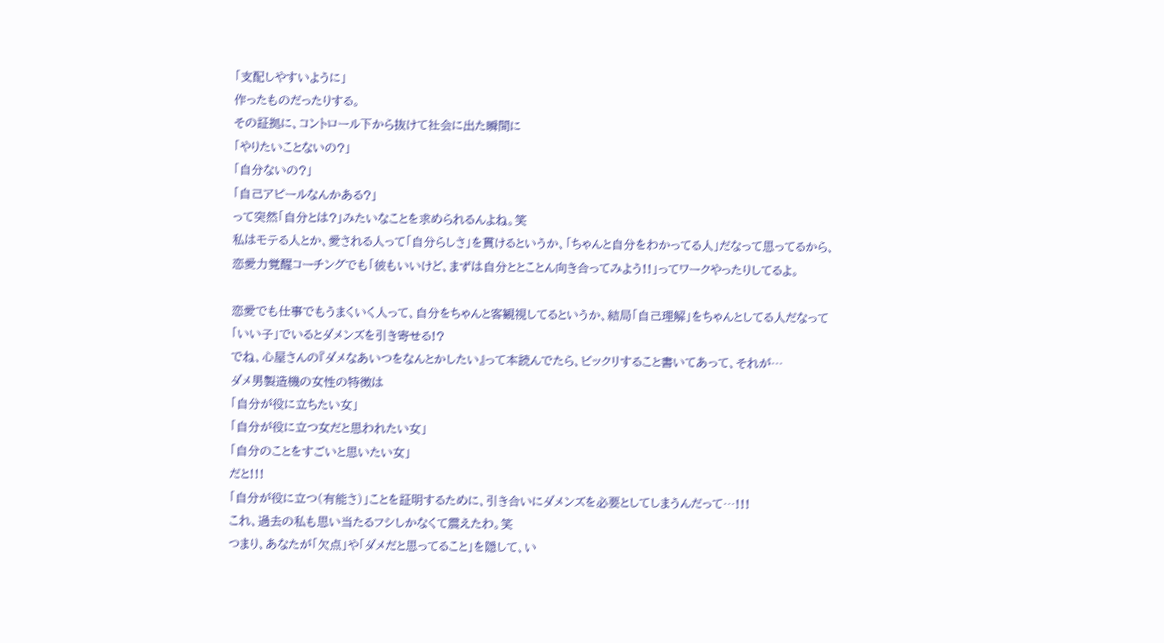「支配しやすいように」
作ったものだったりする。
その証拠に、コントロール下から抜けて社会に出た瞬間に
「やりたいことないの?」
「自分ないの?」
「自己アピールなんかある?」
って突然「自分とは?」みたいなことを求められるんよね。笑
私はモテる人とか、愛される人って「自分らしさ」を貫けるというか、「ちゃんと自分をわかってる人」だなって思ってるから、恋愛力覚醒コーチングでも「彼もいいけど、まずは自分ととことん向き合ってみよう!!」ってワークやったりしてるよ。

恋愛でも仕事でもうまくいく人って、自分をちゃんと客観視してるというか、結局「自己理解」をちゃんとしてる人だなって
「いい子」でいるとダメンズを引き寄せる!?
でね、心屋さんの『ダメなあいつをなんとかしたい』って本読んでたら、ビックリすること書いてあって、それが…
ダメ男製造機の女性の特徴は
「自分が役に立ちたい女」
「自分が役に立つ女だと思われたい女」
「自分のことをすごいと思いたい女」
だと!!!
「自分が役に立つ(有能さ)」ことを証明するために、引き合いにダメンズを必要としてしまうんだって…!!!
これ、過去の私も思い当たるフシしかなくて震えたわ。笑
つまり、あなたが「欠点」や「ダメだと思ってること」を隠して、い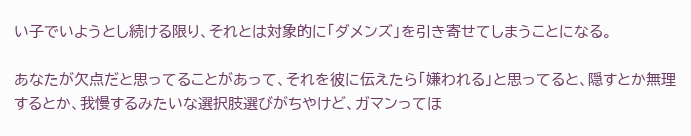い子でいようとし続ける限り、それとは対象的に「ダメンズ」を引き寄せてしまうことになる。

あなたが欠点だと思ってることがあって、それを彼に伝えたら「嫌われる」と思ってると、隠すとか無理するとか、我慢するみたいな選択肢選びがちやけど、ガマンってほ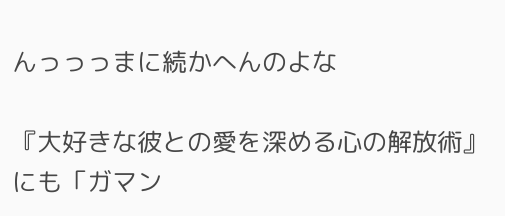んっっっまに続かへんのよな

『大好きな彼との愛を深める心の解放術』にも「ガマン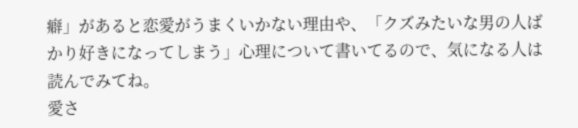癖」があると恋愛がうまくいかない理由や、「クズみたいな男の人ばかり好きになってしまう」心理について書いてるので、気になる人は読んでみてね。
愛さ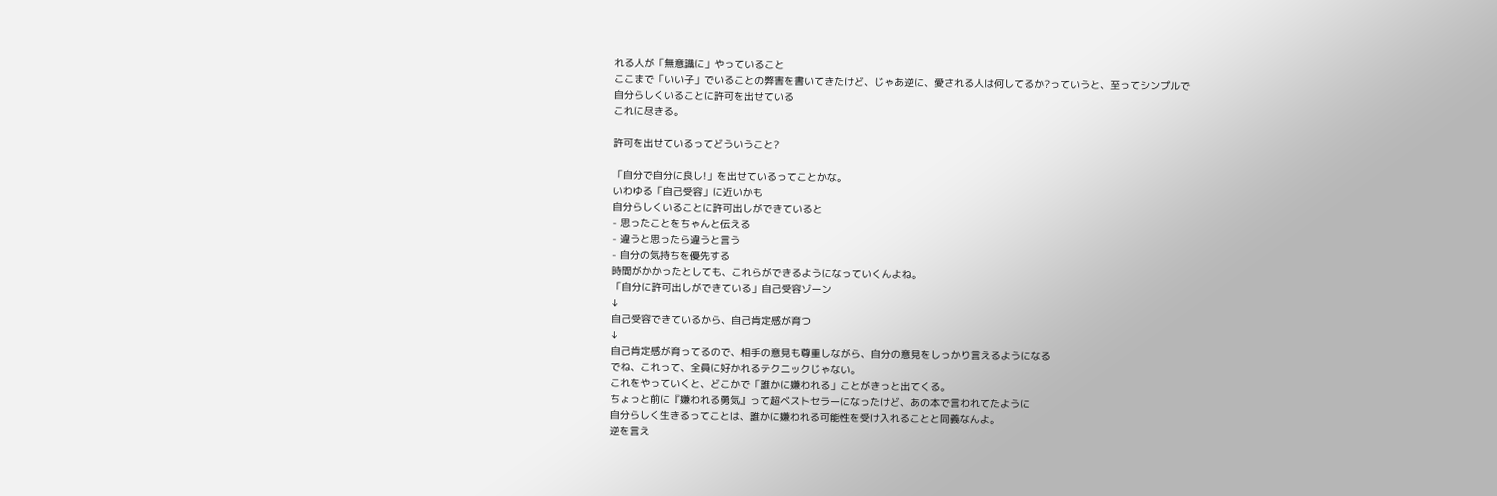れる人が「無意識に」やっていること
ここまで「いい子」でいることの弊害を書いてきたけど、じゃあ逆に、愛される人は何してるか?っていうと、至ってシンプルで
自分らしくいることに許可を出せている
これに尽きる。

許可を出せているってどういうこと?

「自分で自分に良し!」を出せているってことかな。
いわゆる「自己受容」に近いかも
自分らしくいることに許可出しができていると
- 思ったことをちゃんと伝える
- 違うと思ったら違うと言う
- 自分の気持ちを優先する
時間がかかったとしても、これらができるようになっていくんよね。
「自分に許可出しができている」自己受容ゾーン
↓
自己受容できているから、自己肯定感が育つ
↓
自己肯定感が育ってるので、相手の意見も尊重しながら、自分の意見をしっかり言えるようになる
でね、これって、全員に好かれるテクニックじゃない。
これをやっていくと、どこかで「誰かに嫌われる」ことがきっと出てくる。
ちょっと前に『嫌われる勇気』って超ベストセラーになったけど、あの本で言われてたように
自分らしく生きるってことは、誰かに嫌われる可能性を受け入れることと同義なんよ。
逆を言え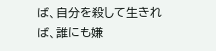ば、自分を殺して生きれば、誰にも嫌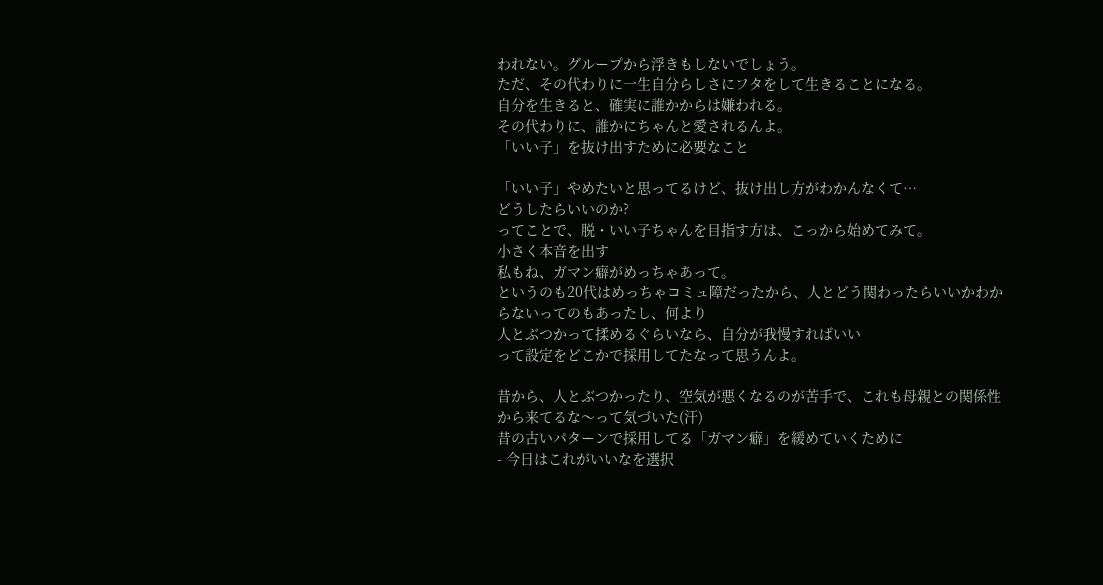われない。グループから浮きもしないでしょう。
ただ、その代わりに一生自分らしさにフタをして生きることになる。
自分を生きると、確実に誰かからは嫌われる。
その代わりに、誰かにちゃんと愛されるんよ。
「いい子」を抜け出すために必要なこと

「いい子」やめたいと思ってるけど、抜け出し方がわかんなくて…
どうしたらいいのか?
ってことで、脱・いい子ちゃんを目指す方は、こっから始めてみて。
小さく本音を出す
私もね、ガマン癖がめっちゃあって。
というのも20代はめっちゃコミュ障だったから、人とどう関わったらいいかわからないってのもあったし、何より
人とぶつかって揉めるぐらいなら、自分が我慢すればいい
って設定をどこかで採用してたなって思うんよ。

昔から、人とぶつかったり、空気が悪くなるのが苦手で、これも母親との関係性から来てるな〜って気づいた(汗)
昔の古いパターンで採用してる「ガマン癖」を緩めていくために
- 今日はこれがいいなを選択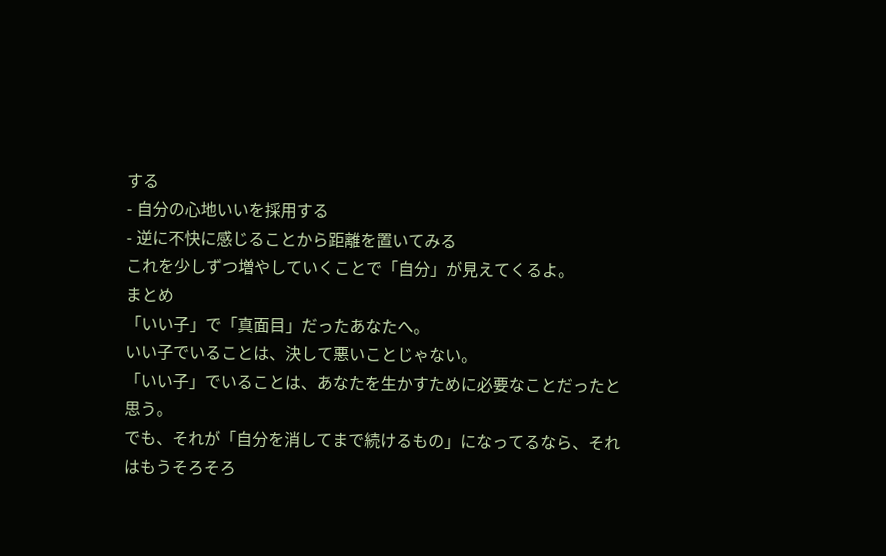する
- 自分の心地いいを採用する
- 逆に不快に感じることから距離を置いてみる
これを少しずつ増やしていくことで「自分」が見えてくるよ。
まとめ
「いい子」で「真面目」だったあなたへ。
いい子でいることは、決して悪いことじゃない。
「いい子」でいることは、あなたを生かすために必要なことだったと思う。
でも、それが「自分を消してまで続けるもの」になってるなら、それはもうそろそろ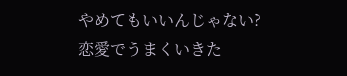やめてもいいんじゃない?
恋愛でうまくいきた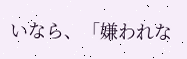いなら、「嫌われな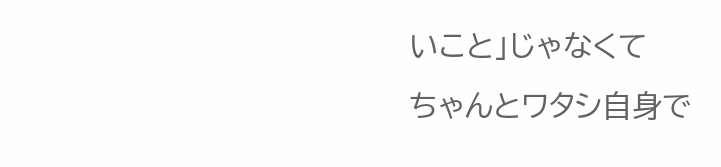いこと」じゃなくて
ちゃんとワタシ自身で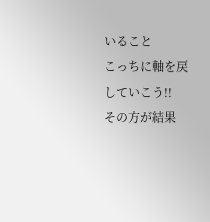いること
こっちに軸を戻していこう!!
その方が結果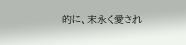的に、末永く愛され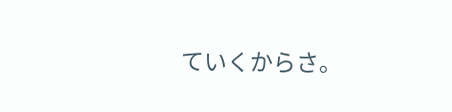ていくからさ。